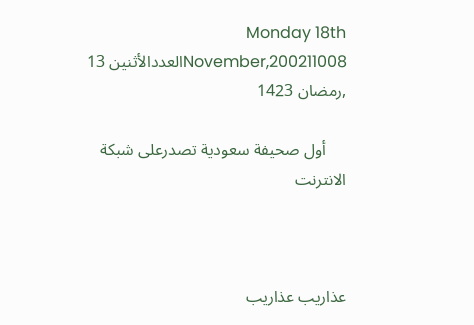Monday 18th November,200211008العددالأثنين 13 ,رمضان 1423

     أول صحيفة سعودية تصدرعلى شبكة الانترنت



عذاريب عذاريب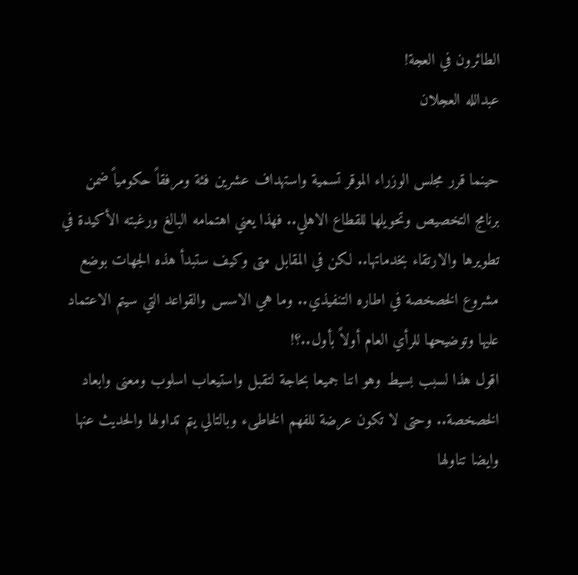الطائرون في العجة!
عبدالله العجلان

حينما قرر مجلس الوزراء الموقر تسمية واستهداف عشرين فئة ومرفقاً حكومياً ضمن برنامج التخصيص وتحويلها للقطاع الاهلي.. فهذا يعني اهتمامه البالغ ورغبته الأكيدة في تطويرها والارتقاء بخدماتها.. لكن في المقابل متى وكيف ستبدأ هذه الجهات بوضع مشروع الخصخصة في اطاره التنفيذي.. وما هي الاسس والقواعد التي سيتم الاعتماد عليها وتوضيحها للرأي العام أولاً بأول..؟!
اقول هذا لسبب بسيط وهو اننا جميعا بحاجة لتقبل واستيعاب اسلوب ومعنى وابعاد الخصخصة.. وحتى لا تكون عرضة للفهم الخاطىء وبالتالي يتم تداولها والحديث عنها وايضا تناولها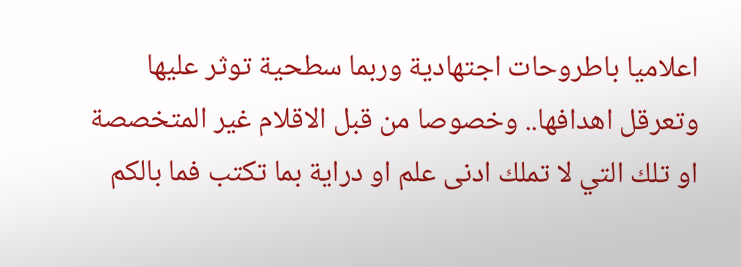اعلاميا باطروحات اجتهادية وربما سطحية توثر عليها وتعرقل اهدافها.. وخصوصا من قبل الاقلام غير المتخصصة او تلك التي لا تملك ادنى علم او دراية بما تكتب فما بالكم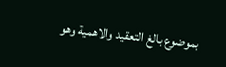بموضوع بالغ التعقيد والاهمية وهو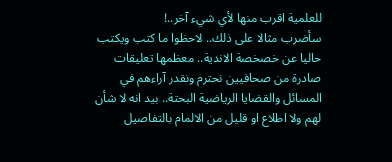للعلمية اقرب منها لأي شيء آخر..!
سأضرب مثالا على ذلك.. لاحظوا ما كتب ويكتب حاليا عن خصخصة الاندية.. معظمها تعليقات صادرة من صحافيين نحترم ونقدر آراءهم في المسائل والقضايا الرياضية البحتة.. بيد انه لا شأن لهم ولا اطلاع او قليل من الالمام بالتفاصيل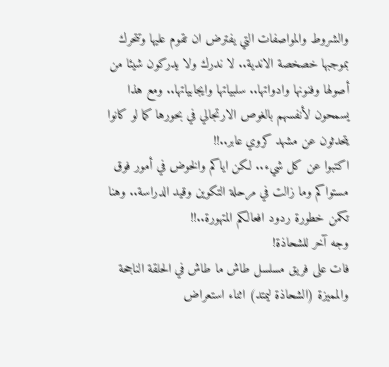والشروط والمواصفات التي يفترض ان تقوم عليها وتتحرك بموجبها خصخصة الاندية.. لا ندرك ولا يدركون شيئا من أصولها وفنونها وادواتها.. سلبياتها وايجابياتها.. ومع هذا يسمحون لأنفسهم بالغوص الارتجالي في بحورها كما لو كانوا يتحدثون عن مشهد كروي عابر..!!
اكتبوا عن كل شيء.. لكن اياكم والخوض في أمور فوق مستواكم وما زالت في مرحلة التكوين وقيد الدراسة.. وهنا تكمن خطورة ردود افعالكم المتهورة..!!
وجه آخر للشحاذة!
فات على فريق مسلسل طاش ما طاش في الحلقة الناجحة والمميزة (الشحاذة ليمتد) اثناء استعراض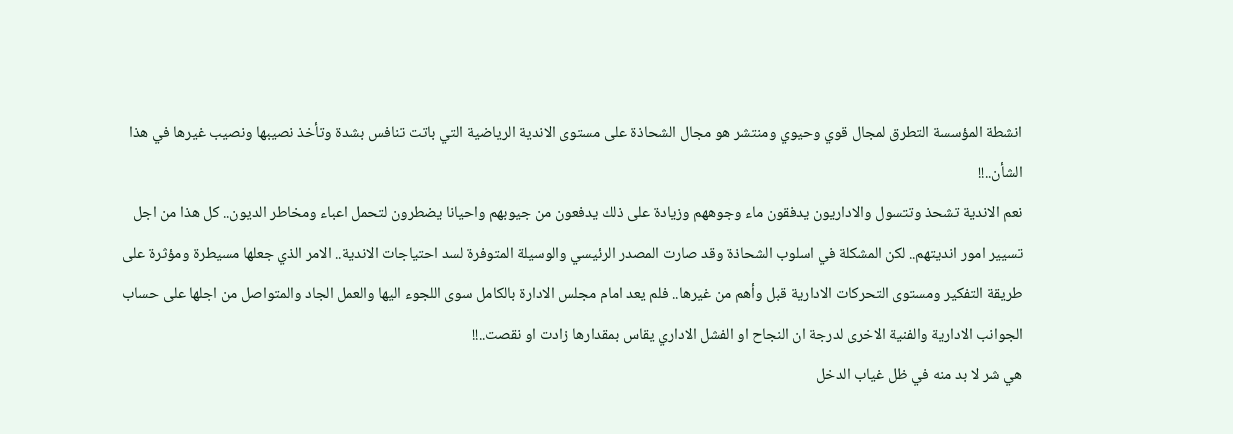انشطة المؤسسة التطرق لمجال قوي وحيوي ومنتشر هو مجال الشحاذة على مستوى الاندية الرياضية التي باتت تنافس بشدة وتأخذ نصيبها ونصيب غيرها في هذا الشأن..!!
نعم الاندية تشحذ وتتسول والاداريون يدفقون ماء وجوههم وزيادة على ذلك يدفعون من جيوبهم واحيانا يضطرون لتحمل اعباء ومخاطر الديون.. كل هذا من اجل تسيير امور انديتهم.. لكن المشكلة في اسلوب الشحاذة وقد صارت المصدر الرئيسي والوسيلة المتوفرة لسد احتياجات الاندية.. الامر الذي جعلها مسيطرة ومؤثرة على طريقة التفكير ومستوى التحركات الادارية قبل وأهم من غيرها.. فلم يعد امام مجلس الادارة بالكامل سوى اللجوء اليها والعمل الجاد والمتواصل من اجلها على حساب الجوانب الادارية والفنية الاخرى لدرجة ان النجاح او الفشل الاداري يقاس بمقدارها زادت او نقصت..!!
هي شر لا بد منه في ظل غياب الدخل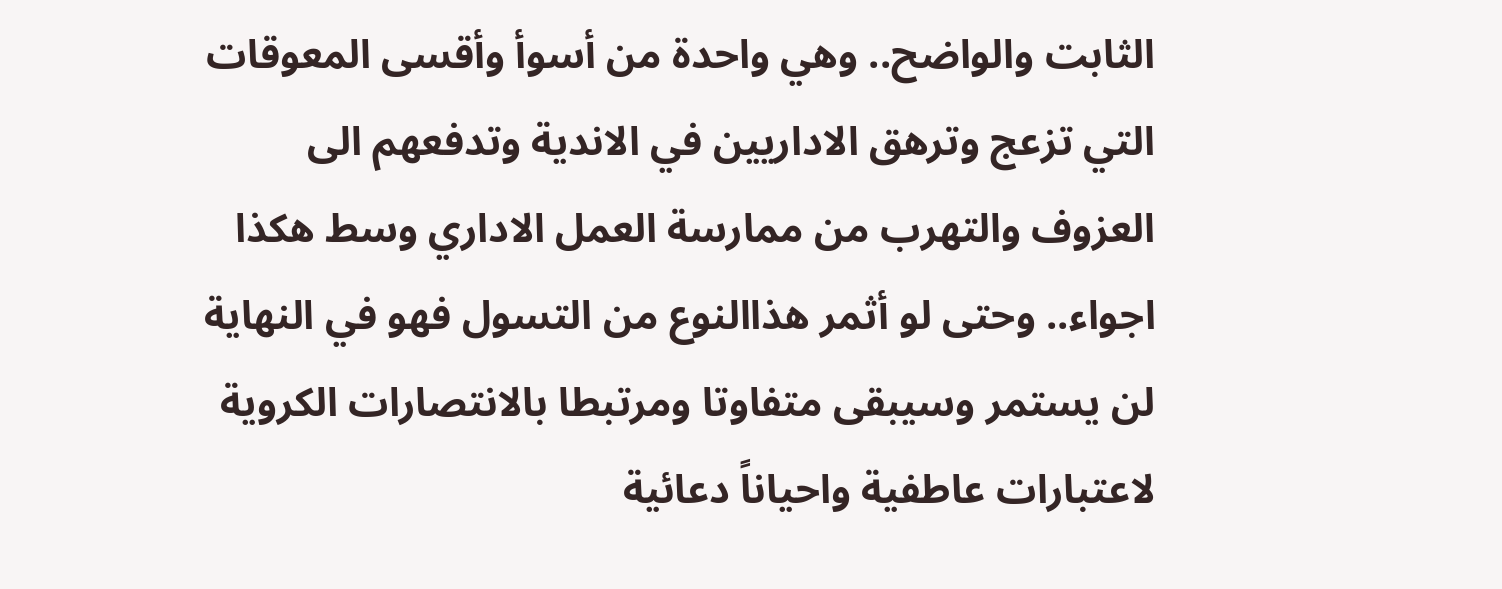الثابت والواضح.. وهي واحدة من أسوأ وأقسى المعوقات التي تزعج وترهق الاداريين في الاندية وتدفعهم الى العزوف والتهرب من ممارسة العمل الاداري وسط هكذا اجواء.. وحتى لو أثمر هذاالنوع من التسول فهو في النهاية لن يستمر وسيبقى متفاوتا ومرتبطا بالانتصارات الكروية لاعتبارات عاطفية واحياناً دعائية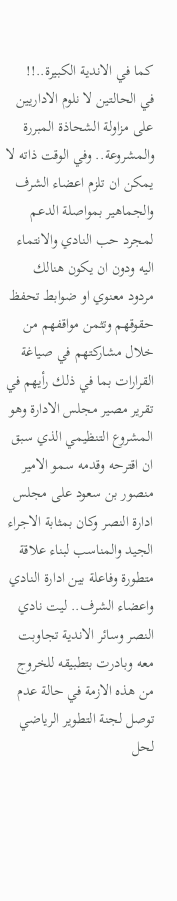كما في الاندية الكبيرة..!!
في الحالتين لا نلوم الاداريين على مزاولة الشحاذة المبررة والمشروعة.. وفي الوقت ذاته لا يمكن ان تلزم اعضاء الشرف والجماهير بمواصلة الدعم لمجرد حب النادي والانتماء اليه ودون ان يكون هنالك مردود معنوي او ضوابط تحفظ حقوقهم وتثمن مواقفهم من خلال مشاركتهم في صياغة القرارات بما في ذلك رأيهم في تقرير مصير مجلس الادارة وهو المشروع التنظيمي الذي سبق ان اقترحه وقدمه سمو الامير منصور بن سعود على مجلس ادارة النصر وكان بمثابة الاجراء الجيد والمناسب لبناء علاقة متطورة وفاعلة بين ادارة النادي واعضاء الشرف.. ليت نادي النصر وسائر الاندية تجاوبت معه وبادرت بتطبيقه للخروج من هذه الازمة في حالة عدم توصل لجنة التطوير الرياضي لحل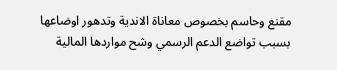مقنع وحاسم بخصوص معاناة الاندية وتدهور اوضاعها بسبب تواضع الدعم الرسمي وشح مواردها المالية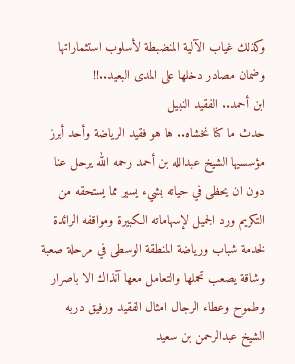وكذلك غياب الآلية المنضبطة لأسلوب استثماراتها وضمان مصادر دخلها على المدى البعيد..!!
ابن أحمد.. الفقيد النبيل
حدث ما كنا نخشاه.. ها هو فقيد الرياضة وأحد أبرز مؤسسيها الشيخ عبدالله بن أحمد رحمه الله يرحل عنا دون ان يحظى في حياته بشيء يسير مما يستحقه من التكريم ورد الجميل لإسهاماته الكبيرة ومواقفه الرائدة لخدمة شباب ورياضة المنطقة الوسطى في مرحلة صعبة وشاقة يصعب تحملها والتعامل معها آنذاك الا باصرار وطموح وعطاء الرجال امثال الفقيد ورفيق دربه الشيخ عبدالرحمن بن سعيد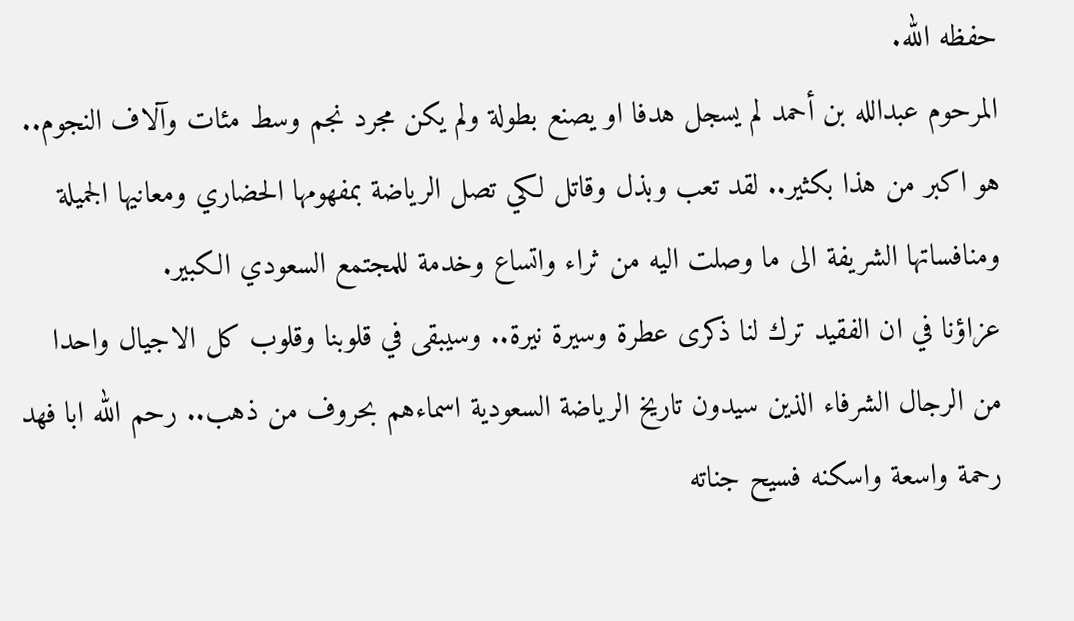حفظه الله.
المرحوم عبدالله بن أحمد لم يسجل هدفا او يصنع بطولة ولم يكن مجرد نجم وسط مئات وآلاف النجوم.. هو اكبر من هذا بكثير.. لقد تعب وبذل وقاتل لكي تصل الرياضة بمفهومها الحضاري ومعانيها الجميلة ومنافساتها الشريفة الى ما وصلت اليه من ثراء واتساع وخدمة للمجتمع السعودي الكبير.
عزاؤنا في ان الفقيد ترك لنا ذكرى عطرة وسيرة نيرة.. وسيبقى في قلوبنا وقلوب كل الاجيال واحدا من الرجال الشرفاء الذين سيدون تاريخ الرياضة السعودية اسماءهم بحروف من ذهب.. رحم الله ابا فهد رحمة واسعة واسكنه فسيح جناته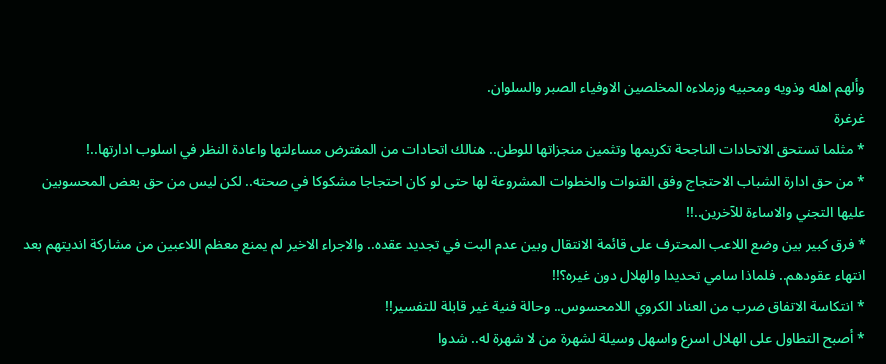وألهم اهله وذويه ومحبيه وزملاءه المخلصين الاوفياء الصبر والسلوان.
غرغرة
* مثلما تستحق الاتحادات الناجحة تكريمها وتثمين منجزاتها للوطن.. هنالك اتحادات من المفترض مساءلتها واعادة النظر في اسلوب ادارتها..!
* من حق ادارة الشباب الاحتجاج وفق القنوات والخطوات المشروعة لها حتى لو كان احتجاجا مشكوكا في صحته.. لكن ليس من حق بعض المحسوبين عليها التجني والاساءة للآخرين..!!
* فرق كبير بين وضع اللاعب المحترف على قائمة الانتقال وبين عدم البت في تجديد عقده.. والاجراء الاخير لم يمنع معظم اللاعبين من مشاركة انديتهم بعد انتهاء عقودهم.. فلماذا سامي تحديدا والهلال دون غيره؟!!
* انتكاسة الاتفاق ضرب من العناد الكروي اللامحسوس.. وحالة فنية غير قابلة للتفسير!!
* أصبح التطاول على الهلال اسرع واسهل وسيلة لشهرة من لا شهرة له.. شدوا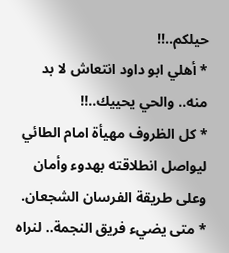حيلكم..!!
* أهلي ابو داود انتعاش لا بد منه.. والحي يحييك..!!
* كل الظروف مهيأة امام الطائي ليواصل انطلاقته بهدوء وأمان وعلى طريقة الفرسان الشجعان.
* متى يضيء فريق النجمة.. لنراه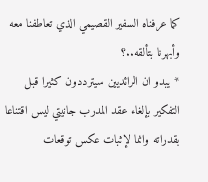كما عرفناه السفير القصيمي الذي تعاطفنا معه وأبهرنا بتألقه..؟
* يبدو ان الرائديين سيترددون كثيرا قبل التفكير بإلغاء عقد المدرب جانيتي ليس اقتناعا بقدراته وانما لإثبات عكس توقعات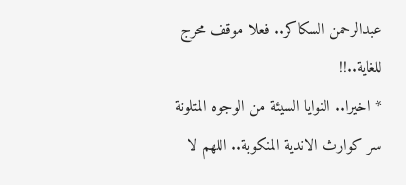عبدالرحمن السكاكر.. فعلا موقف محرج للغاية..!!
* اخيرا.. النوايا السيئة من الوجوه المتلونة سر كوارث الاندية المنكوبة.. اللهم لا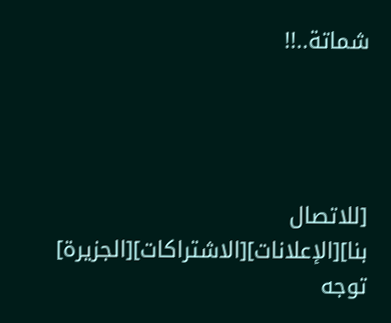شماتة..!!




[للاتصال بنا][الإعلانات][الاشتراكات][الجزيرة]
توجه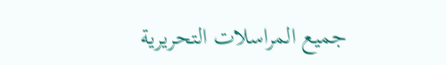جميع المراسلات التحريرية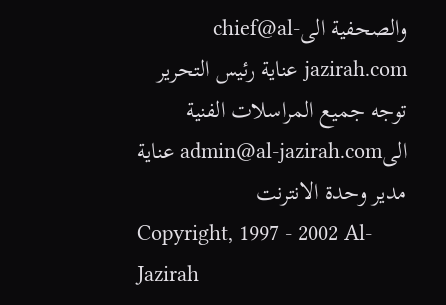والصحفية الىchief@al-jazirah.com عناية رئيس التحرير
توجه جميع المراسلات الفنية الىadmin@al-jazirah.com عناية مدير وحدة الانترنت
Copyright, 1997 - 2002 Al-Jazirah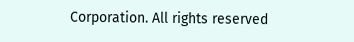Corporation. All rights reserved